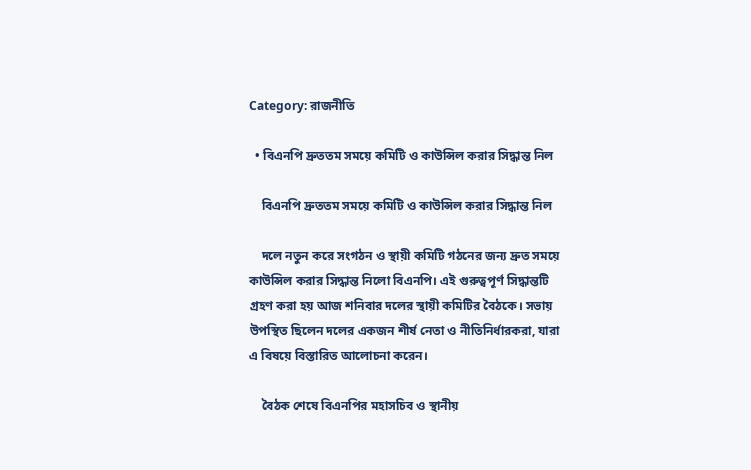Category: রাজনীতি

  • বিএনপি দ্রুততম সময়ে কমিটি ও কাউন্সিল করার সিদ্ধান্ত নিল

    বিএনপি দ্রুততম সময়ে কমিটি ও কাউন্সিল করার সিদ্ধান্ত নিল

    দলে নতুন করে সংগঠন ও স্থায়ী কমিটি গঠনের জন্য দ্রুত সময়ে কাউন্সিল করার সিদ্ধান্ত নিলো বিএনপি। এই গুরুত্বপূর্ণ সিদ্ধান্তটি গ্রহণ করা হয় আজ শনিবার দলের স্থায়ী কমিটির বৈঠকে। সভায় উপস্থিত ছিলেন দলের একজন শীর্ষ নেতা ও নীতিনির্ধারকরা, যারা এ বিষয়ে বিস্তারিত আলোচনা করেন।

    বৈঠক শেষে বিএনপির মহাসচিব ও স্থানীয়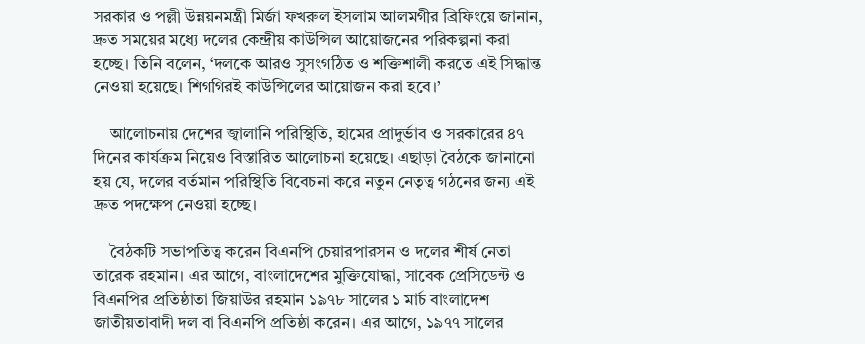সরকার ও পল্লী উন্নয়নমন্ত্রী মির্জা ফখরুল ইসলাম আলমগীর ব্রিফিংয়ে জানান, দ্রুত সময়ের মধ্যে দলের কেন্দ্রীয় কাউন্সিল আয়োজনের পরিকল্পনা করা হচ্ছে। তিনি বলেন, ‘দলকে আরও সুসংগঠিত ও শক্তিশালী করতে এই সিদ্ধান্ত নেওয়া হয়েছে। শিগগিরই কাউন্সিলের আয়োজন করা হবে।’

    আলোচনায় দেশের জ্বালানি পরিস্থিতি, হামের প্রাদুর্ভাব ও সরকারের ৪৭ দিনের কার্যক্রম নিয়েও বিস্তারিত আলোচনা হয়েছে। এছাড়া বৈঠকে জানানো হয় যে, দলের বর্তমান পরিস্থিতি বিবেচনা করে নতুন নেতৃত্ব গঠনের জন্য এই দ্রুত পদক্ষেপ নেওয়া হচ্ছে।

    বৈঠকটি সভাপতিত্ব করেন বিএনপি চেয়ারপারসন ও দলের শীর্ষ নেতা তারেক রহমান। এর আগে, বাংলাদেশের মুক্তিযোদ্ধা, সাবেক প্রেসিডেন্ট ও বিএনপির প্রতিষ্ঠাতা জিয়াউর রহমান ১৯৭৮ সালের ১ মার্চ বাংলাদেশ জাতীয়তাবাদী দল বা বিএনপি প্রতিষ্ঠা করেন। এর আগে, ১৯৭৭ সালের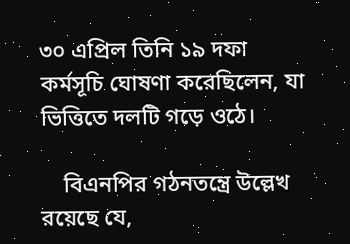৩০ এপ্রিল তিনি ১৯ দফা কর্মসূচি ঘোষণা করেছিলেন, যা ভিত্তিতে দলটি গড়ে ওঠে।

    বিএনপির গঠনতন্ত্রে উল্লেখ রয়েছে যে,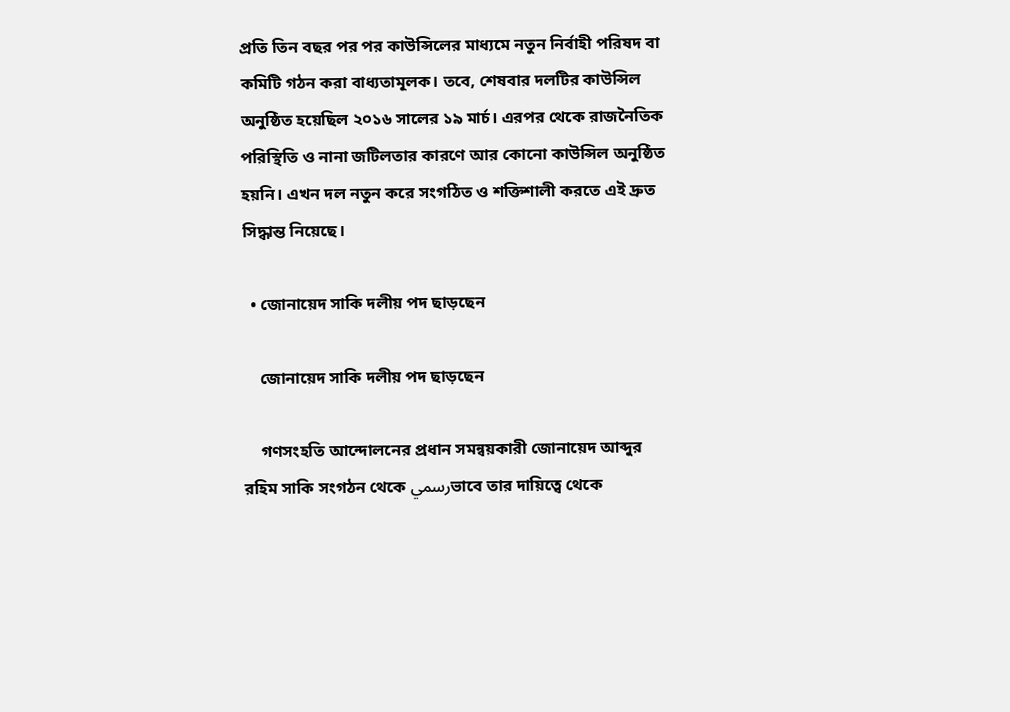প্রতি তিন বছর পর পর কাউন্সিলের মাধ্যমে নতুন নির্বাহী পরিষদ বা কমিটি গঠন করা বাধ্যতামূলক। তবে, শেষবার দলটির কাউন্সিল অনুষ্ঠিত হয়েছিল ২০১৬ সালের ১৯ মার্চ। এরপর থেকে রাজনৈতিক পরিস্থিতি ও নানা জটিলতার কারণে আর কোনো কাউন্সিল অনুষ্ঠিত হয়নি। এখন দল নতুন করে সংগঠিত ও শক্তিশালী করতে এই দ্রুত সিদ্ধান্ত নিয়েছে।

  • জোনায়েদ সাকি দলীয় পদ ছাড়ছেন

    জোনায়েদ সাকি দলীয় পদ ছাড়ছেন

    গণসংহতি আন্দোলনের প্রধান সমন্বয়কারী জোনায়েদ আব্দুর রহিম সাকি সংগঠন থেকে رسميভাবে তার দায়িত্বে থেকে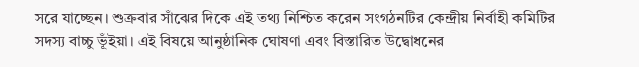সরে যাচ্ছেন। শুক্রবার সাঁঝের দিকে এই তথ্য নিশ্চিত করেন সংগঠনটির কেন্দ্রীয় নির্বাহী কমিটির সদস্য বাচ্চু ভূঁইয়া। এই বিষয়ে আনুষ্ঠানিক ঘোষণা এবং বিস্তারিত উদ্বোধনের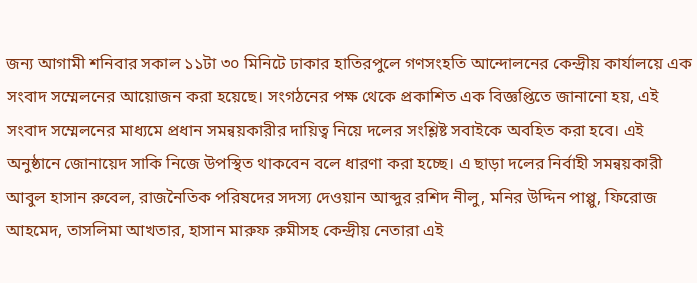জন্য আগামী শনিবার সকাল ১১টা ৩০ মিনিটে ঢাকার হাতিরপুলে গণসংহতি আন্দোলনের কেন্দ্রীয় কার্যালয়ে এক সংবাদ সম্মেলনের আয়োজন করা হয়েছে। সংগঠনের পক্ষ থেকে প্রকাশিত এক বিজ্ঞপ্তিতে জানানো হয়, এই সংবাদ সম্মেলনের মাধ্যমে প্রধান সমন্বয়কারীর দায়িত্ব নিয়ে দলের সংশ্লিষ্ট সবাইকে অবহিত করা হবে। এই অনুষ্ঠানে জোনায়েদ সাকি নিজে উপস্থিত থাকবেন বলে ধারণা করা হচ্ছে। এ ছাড়া দলের নির্বাহী সমন্বয়কারী আবুল হাসান রুবেল, রাজনৈতিক পরিষদের সদস্য দেওয়ান আব্দুর রশিদ নীলু, মনির উদ্দিন পাপ্পু, ফিরোজ আহমেদ, তাসলিমা আখতার, হাসান মারুফ রুমীসহ কেন্দ্রীয় নেতারা এই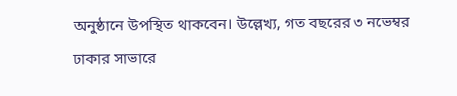অনুষ্ঠানে উপস্থিত থাকবেন। উল্লেখ্য, গত বছরের ৩ নভেম্বর ঢাকার সাভারে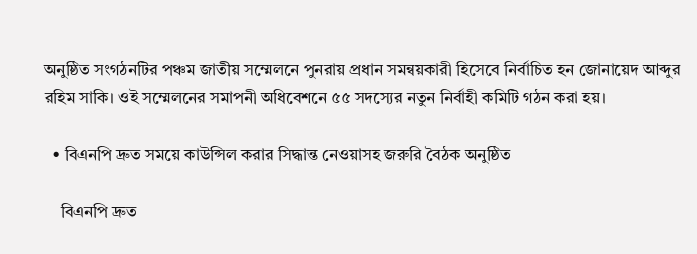অনুষ্ঠিত সংগঠনটির পঞ্চম জাতীয় সম্মেলনে পুনরায় প্রধান সমন্বয়কারী হিসেবে নির্বাচিত হন জোনায়েদ আব্দুর রহিম সাকি। ওই সম্মেলনের সমাপনী অধিবেশনে ৫৫ সদস্যের নতুন নির্বাহী কমিটি গঠন করা হয়।

  • বিএনপি দ্রুত সময়ে কাউন্সিল করার সিদ্ধান্ত নেওয়াসহ জরুরি বৈঠক অনুষ্ঠিত

    বিএনপি দ্রুত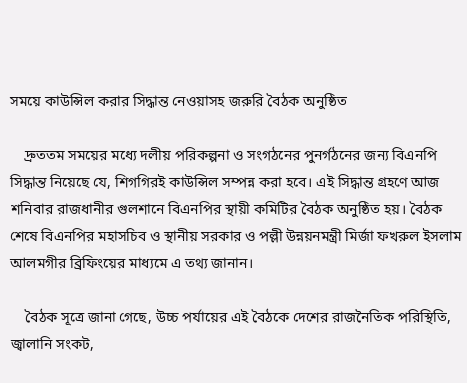সময়ে কাউন্সিল করার সিদ্ধান্ত নেওয়াসহ জরুরি বৈঠক অনুষ্ঠিত

    দ্রুততম সময়ের মধ্যে দলীয় পরিকল্পনা ও সংগঠনের পুনর্গঠনের জন্য বিএনপি সিদ্ধান্ত নিয়েছে যে, শিগগিরই কাউন্সিল সম্পন্ন করা হবে। এই সিদ্ধান্ত গ্রহণে আজ শনিবার রাজধানীর গুলশানে বিএনপির স্থায়ী কমিটির বৈঠক অনুষ্ঠিত হয়। বৈঠক শেষে বিএনপির মহাসচিব ও স্থানীয় সরকার ও পল্লী উন্নয়নমন্ত্রী মির্জা ফখরুল ইসলাম আলমগীর ব্রিফিংয়ের মাধ্যমে এ তথ্য জানান।

    বৈঠক সূত্রে জানা গেছে, উচ্চ পর্যায়ের এই বৈঠকে দেশের রাজনৈতিক পরিস্থিতি, জ্বালানি সংকট,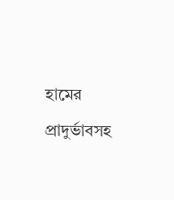হামের প্রাদুর্ভাবসহ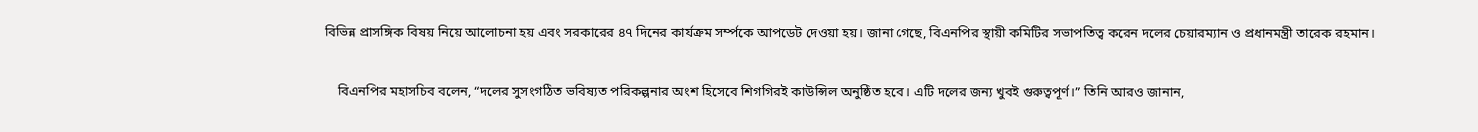বিভিন্ন প্রাসঙ্গিক বিষয় নিয়ে আলোচনা হয় এবং সরকারের ৪৭ দিনের কার্যক্রম সর্ম্পকে আপডেট দেওয়া হয়। জানা গেছে, বিএনপির স্থায়ী কমিটির সভাপতিত্ব করেন দলের চেয়ারম্যান ও প্রধানমন্ত্রী তারেক রহমান।

    বিএনপির মহাসচিব বলেন, “দলের সুসংগঠিত ভবিষ্যত পরিকল্পনার অংশ হিসেবে শিগগিরই কাউন্সিল অনুষ্ঠিত হবে। এটি দলের জন্য খুবই গুরুত্বপূর্ণ।” তিনি আরও জানান,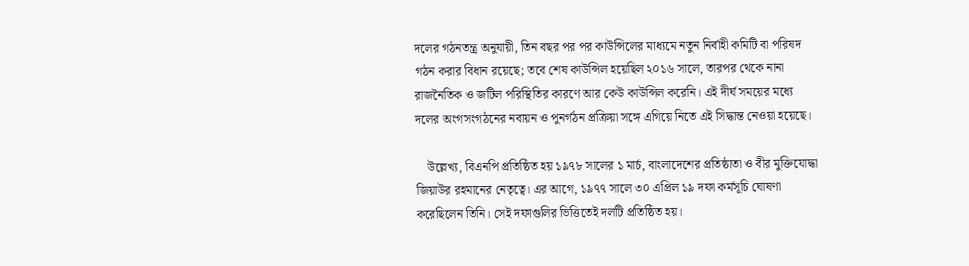দলের গঠনতন্ত্র অনুযায়ী, তিন বছর পর পর কাউন্সিলের মাধ্যমে নতুন নির্বাহী কমিটি বা পরিষদ গঠন করার বিধান রয়েছে; তবে শেষ কাউন্সিল হয়েছিল ২০১৬ সালে, তারপর থেকে নানা রাজনৈতিক ও জটিল পরিস্থিতির কারণে আর কেউ কাউন্সিল করেনি। এই দীর্ঘ সময়ের মধ্যে দলের অংগসংগঠনের নবায়ন ও পুনর্গঠন প্রক্রিয়া সঙ্গে এগিয়ে নিতে এই সিদ্ধান্ত নেওয়া হয়েছে।

    উল্লেখ্য, বিএনপি প্রতিষ্ঠিত হয় ১৯৭৮ সালের ১ মার্চ, বাংলাদেশের প্রতিষ্ঠাতা ও বীর মুক্তিযোদ্ধা জিয়াউর রহমানের নেতৃত্বে। এর আগে, ১৯৭৭ সালে ৩০ এপ্রিল ১৯ দফা কর্মসূচি ঘোষণা করেছিলেন তিনি। সেই দফাগুলির ভিত্তিতেই দলটি প্রতিষ্ঠিত হয়।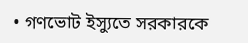• গণভোট ইস্যুতে সরকারকে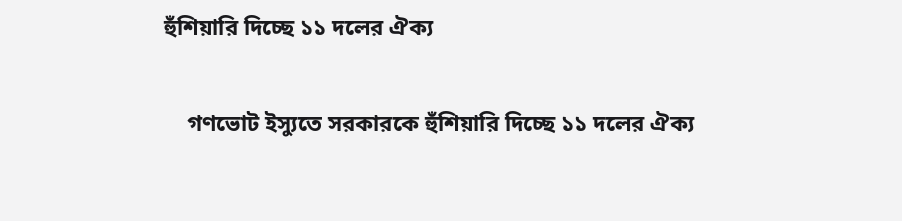হুঁশিয়ারি দিচ্ছে ১১ দলের ঐক্য

    গণভোট ইস্যুতে সরকারকে হুঁশিয়ারি দিচ্ছে ১১ দলের ঐক্য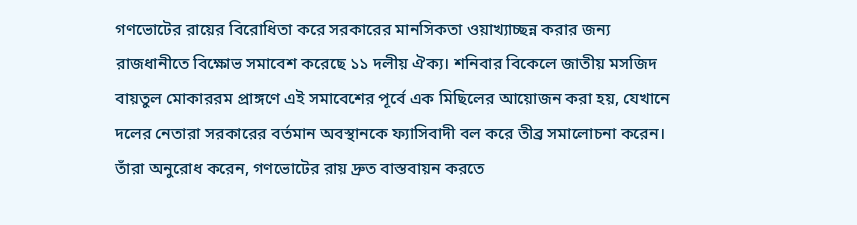গণভোটের রায়ের বিরোধিতা করে সরকারের মানসিকতা ওয়াখ্যাচ্ছন্ন করার জন্য রাজধানীতে বিক্ষোভ সমাবেশ করেছে ১১ দলীয় ঐক্য। শনিবার বিকেলে জাতীয় মসজিদ বায়তুল মোকাররম প্রাঙ্গণে এই সমাবেশের পূর্বে এক মিছিলের আয়োজন করা হয়, যেখানে দলের নেতারা সরকারের বর্তমান অবস্থানকে ফ্যাসিবাদী বল করে তীব্র সমালোচনা করেন। তাঁরা অনুরোধ করেন, গণভোটের রায় দ্রুত বাস্তবায়ন করতে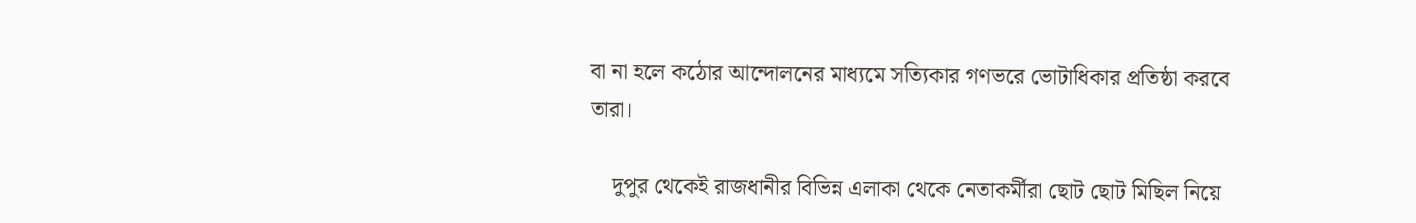বা না হলে কঠোর আন্দোলনের মাধ্যমে সত্যিকার গণভরে ভোটাধিকার প্রতিষ্ঠা করবে তারা।

    দুপুর থেকেই রাজধানীর বিভিন্ন এলাকা থেকে নেতাকর্মীরা ছোট ছোট মিছিল নিয়ে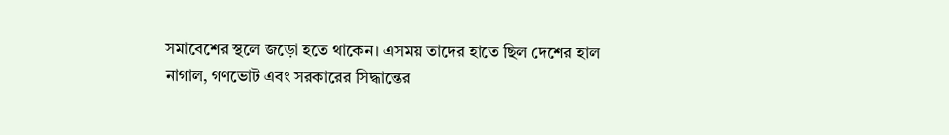সমাবেশের স্থলে জড়ো হতে থাকেন। এসময় তাদের হাতে ছিল দেশের হাল নাগাল, গণভোট এবং সরকারের সিদ্ধান্তের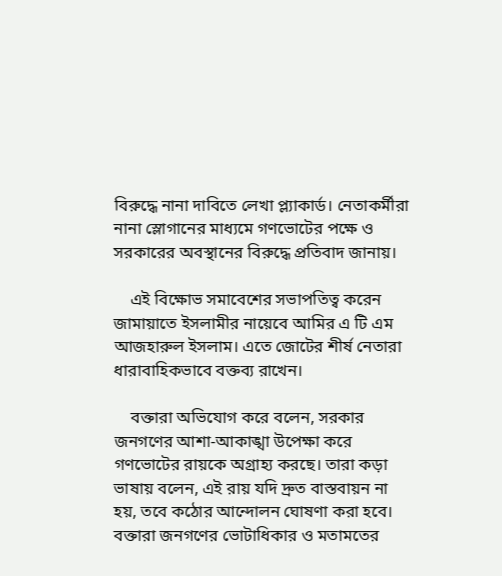বিরুদ্ধে নানা দাবিতে লেখা প্ল্যাকার্ড। নেতাকর্মীরা নানা স্লোগানের মাধ্যমে গণভোটের পক্ষে ও সরকারের অবস্থানের বিরুদ্ধে প্রতিবাদ জানায়।

    এই বিক্ষোভ সমাবেশের সভাপতিত্ব করেন জামায়াতে ইসলামীর নায়েবে আমির এ টি এম আজহারুল ইসলাম। এতে জোটের শীর্ষ নেতারা ধারাবাহিকভাবে বক্তব্য রাখেন।

    বক্তারা অভিযোগ করে বলেন, সরকার জনগণের আশা-আকাঙ্খা উপেক্ষা করে গণভোটের রায়কে অগ্রাহ্য করছে। তারা কড়া ভাষায় বলেন, এই রায় যদি দ্রুত বাস্তবায়ন না হয়, তবে কঠোর আন্দোলন ঘোষণা করা হবে। বক্তারা জনগণের ভোটাধিকার ও মতামতের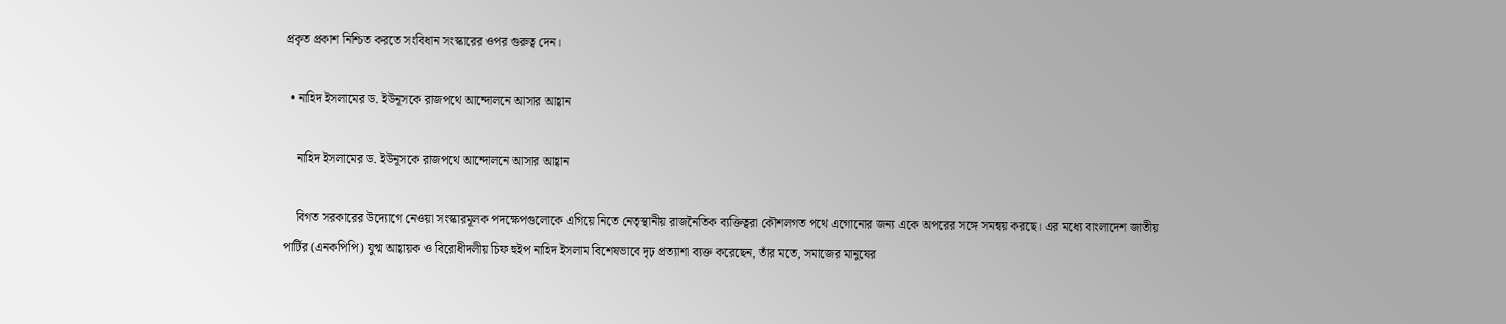প্রকৃত প্রকাশ নিশ্চিত করতে সংবিধান সংস্কারের ওপর গুরুত্ব দেন।

  • নাহিদ ইসলামের ড. ইউনূসকে রাজপথে আন্দোলনে আসার আহ্বান

    নাহিদ ইসলামের ড. ইউনূসকে রাজপথে আন্দোলনে আসার আহ্বান

    বিগত সরকারের উদ্যোগে নেওয়া সংস্কারমূলক পদক্ষেপগুলোকে এগিয়ে নিতে নেতৃস্থানীয় রাজনৈতিক ব্যক্তিত্বরা কৌশলগত পথে এগোনোর জন্য একে অপরের সঙ্গে সমন্বয় করছে। এর মধ্যে বাংলাদেশ জাতীয় পার্টির (এনকপিপি) যুগ্ম আহ্বায়ক ও বিরোধীদলীয় চিফ হুইপ নাহিদ ইসলাম বিশেষভাবে দৃঢ় প্রত্যাশা ব্যক্ত করেছেন, তাঁর মতে, সমাজের মানুষের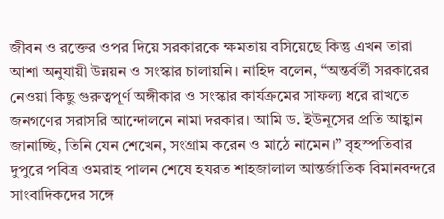জীবন ও রক্তের ওপর দিয়ে সরকারকে ক্ষমতায় বসিয়েছে কিন্তু এখন তারা আশা অনুযায়ী উন্নয়ন ও সংস্কার চালায়নি। নাহিদ বলেন, “অন্তর্বর্তী সরকারের নেওয়া কিছু গুরুত্বপূর্ণ অঙ্গীকার ও সংস্কার কার্যক্রমের সাফল্য ধরে রাখতে জনগণের সরাসরি আন্দোলনে নামা দরকার। আমি ড. ইউনূসের প্রতি আহ্বান জানাচ্ছি, তিনি যেন শেখেন, সংগ্রাম করেন ও মাঠে নামেন।” বৃহস্পতিবার দুপুরে পবিত্র ওমরাহ পালন শেষে হযরত শাহজালাল আন্তর্জাতিক বিমানবন্দরে সাংবাদিকদের সঙ্গে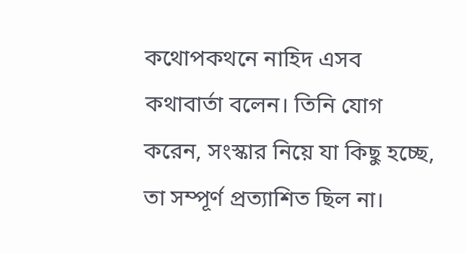কথোপকথনে নাহিদ এসব কথাবার্তা বলেন। তিনি যোগ করেন, সংস্কার নিয়ে যা কিছু হচ্ছে, তা সম্পূর্ণ প্রত্যাশিত ছিল না।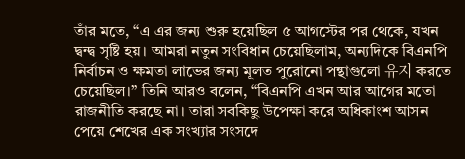তাঁর মতে, “এ এর জন্য শুরু হয়েছিল ৫ আগস্টের পর থেকে, যখন দ্বন্দ্ব সৃষ্টি হয়। আমরা নতুন সংবিধান চেয়েছিলাম, অন্যদিকে বিএনপি নির্বাচন ও ক্ষমতা লাভের জন্য মূলত পুরোনো পন্থাগুলো 유지 করতে চেয়েছিল।” তিনি আরও বলেন, “বিএনপি এখন আর আগের মতো রাজনীতি করছে না। তারা সবকিছু উপেক্ষা করে অধিকাংশ আসন পেয়ে শেখের এক সংখ্যার সংসদে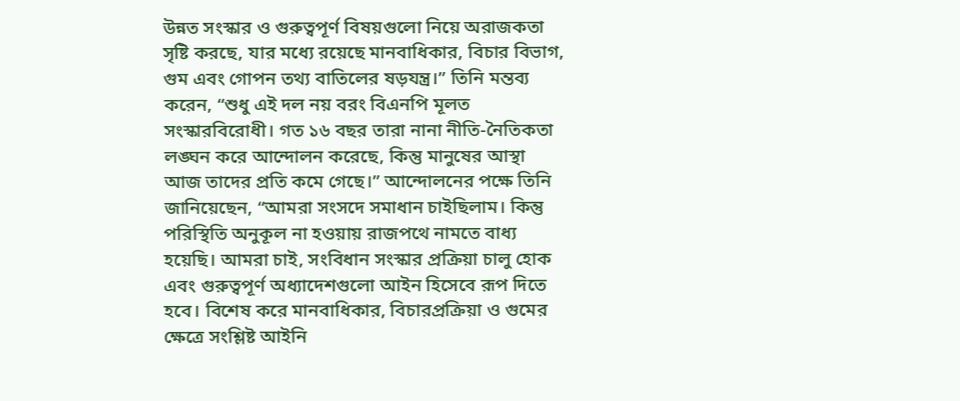উন্নত সংস্কার ও গুরুত্বপূর্ণ বিষয়গুলো নিয়ে অরাজকতা সৃষ্টি করছে, যার মধ্যে রয়েছে মানবাধিকার, বিচার বিভাগ, গুম এবং গোপন তথ্য বাতিলের ষড়যন্ত্র।” তিনি মন্তব্য করেন, “শুধু এই দল নয় বরং বিএনপি মূলত সংস্কারবিরোধী। গত ১৬ বছর তারা নানা নীতি-নৈতিকতা লঙ্ঘন করে আন্দোলন করেছে, কিন্তু মানুষের আস্থা আজ তাদের প্রতি কমে গেছে।” আন্দোলনের পক্ষে তিনি জানিয়েছেন, “আমরা সংসদে সমাধান চাইছিলাম। কিন্তু পরিস্থিতি অনুকূল না হওয়ায় রাজপথে নামতে বাধ্য হয়েছি। আমরা চাই, সংবিধান সংস্কার প্রক্রিয়া চালু হোক এবং গুরুত্বপূর্ণ অধ্যাদেশগুলো আইন হিসেবে রূপ দিতে হবে। বিশেষ করে মানবাধিকার, বিচারপ্রক্রিয়া ও গুমের ক্ষেত্রে সংশ্লিষ্ট আইনি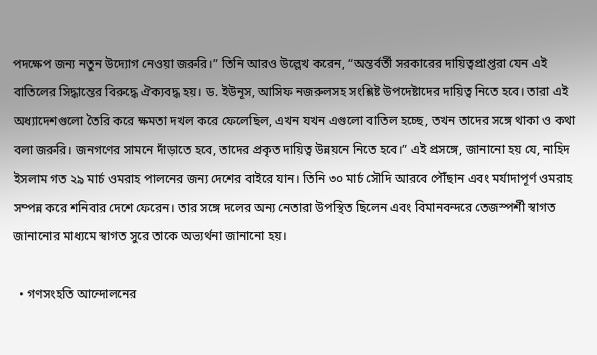পদক্ষেপ জন্য নতুন উদ্যোগ নেওয়া জরুরি।” তিনি আরও উল্লেখ করেন, “অন্তর্বর্তী সরকারের দায়িত্বপ্রাপ্তরা যেন এই বাতিলের সিদ্ধান্তের বিরুদ্ধে ঐক্যবদ্ধ হয়। ড. ইউনূস, আসিফ নজরুলসহ সংশ্লিষ্ট উপদেষ্টাদের দায়িত্ব নিতে হবে। তারা এই অধ্যাদেশগুলো তৈরি করে ক্ষমতা দখল করে ফেলেছিল, এখন যখন এগুলো বাতিল হচ্ছে, তখন তাদের সঙ্গে থাকা ও কথা বলা জরুরি। জনগণের সামনে দাঁড়াতে হবে, তাদের প্রকৃত দায়িত্ব উন্নয়নে নিতে হবে।” এই প্রসঙ্গে, জানানো হয় যে, নাহিদ ইসলাম গত ২৯ মার্চ ওমরাহ পালনের জন্য দেশের বাইরে যান। তিনি ৩০ মার্চ সৌদি আরবে পৌঁছান এবং মর্যাদাপূর্ণ ওমরাহ সম্পন্ন করে শনিবার দেশে ফেরেন। তার সঙ্গে দলের অন্য নেতারা উপস্থিত ছিলেন এবং বিমানবন্দরে তেজস্পর্শী স্বাগত জানানোর মাধ্যমে স্বাগত সুরে তাকে অভ্যর্থনা জানানো হয়।

  • গণসংহতি আন্দোলনের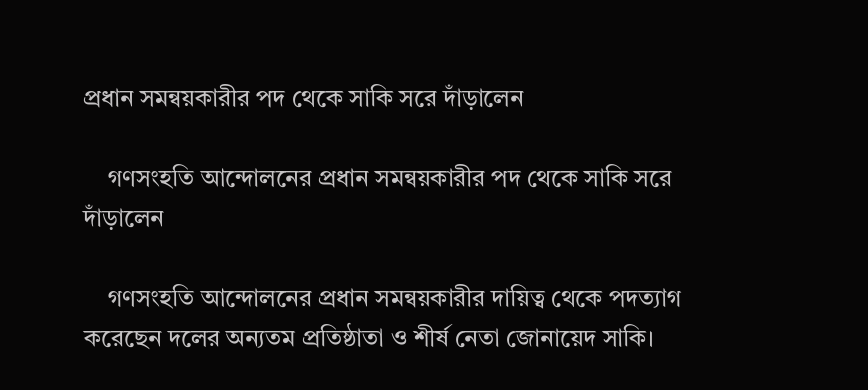প্রধান সমন্বয়কারীর পদ থেকে সাকি সরে দাঁড়ালেন

    গণসংহতি আন্দোলনের প্রধান সমন্বয়কারীর পদ থেকে সাকি সরে দাঁড়ালেন

    গণসংহতি আন্দোলনের প্রধান সমন্বয়কারীর দায়িত্ব থেকে পদত্যাগ করেছেন দলের অন্যতম প্রতিষ্ঠাতা ও শীর্ষ নেতা জোনায়েদ সাকি।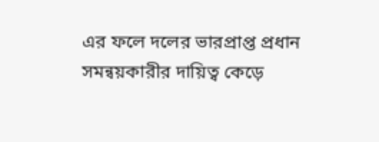এর ফলে দলের ভারপ্রাপ্ত প্রধান সমন্বয়কারীর দায়িত্ব কেড়ে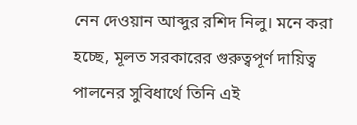নেন দেওয়ান আব্দুর রশিদ নিলু। মনে করা হচ্ছে, মূলত সরকারের গুরুত্বপূর্ণ দায়িত্ব পালনের সুবিধার্থে তিনি এই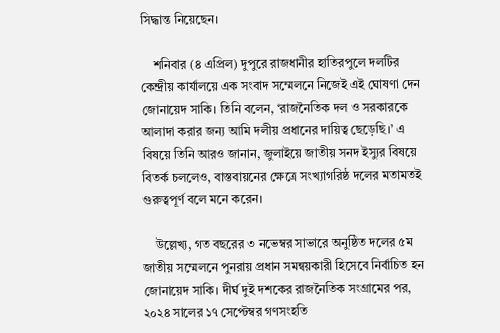সিদ্ধান্ত নিয়েছেন।

    শনিবার (৪ এপ্রিল) দুপুরে রাজধানীর হাতিরপুলে দলটির কেন্দ্রীয় কার্যালয়ে এক সংবাদ সম্মেলনে নিজেই এই ঘোষণা দেন জোনায়েদ সাকি। তিনি বলেন, ‘রাজনৈতিক দল ও সরকারকে আলাদা করার জন্য আমি দলীয় প্রধানের দায়িত্ব ছেড়েছি।’ এ বিষয়ে তিনি আরও জানান, জুলাইয়ে জাতীয় সনদ ইস্যুর বিষয়ে বিতর্ক চললেও, বাস্তবায়নের ক্ষেত্রে সংখ্যাগরিষ্ঠ দলের মতামতই গুরুত্বপূর্ণ বলে মনে করেন।

    উল্লেখ্য, গত বছরের ৩ নভেম্বর সাভারে অনুষ্ঠিত দলের ৫ম জাতীয় সম্মেলনে পুনরায় প্রধান সমন্বয়কারী হিসেবে নির্বাচিত হন জোনায়েদ সাকি। দীর্ঘ দুই দশকের রাজনৈতিক সংগ্রামের পর, ২০২৪ সালের ১৭ সেপ্টেম্বর গণসংহতি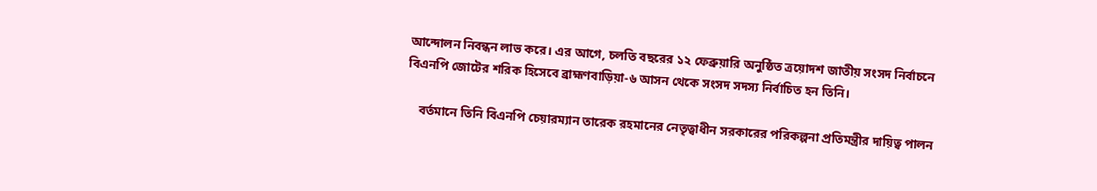আন্দোলন নিবন্ধন লাভ করে। এর আগে, চলতি বছরের ১২ ফেব্রুয়ারি অনুষ্ঠিত ত্রয়োদশ জাতীয় সংসদ নির্বাচনে বিএনপি জোটের শরিক হিসেবে ব্রাহ্মণবাড়িয়া-৬ আসন থেকে সংসদ সদস্য নির্বাচিত হন তিনি।

    বর্তমানে তিনি বিএনপি চেয়ারম্যান তারেক রহমানের নেতৃত্বাধীন সরকারের পরিকল্পনা প্রতিমন্ত্রীর দায়িত্ব পালন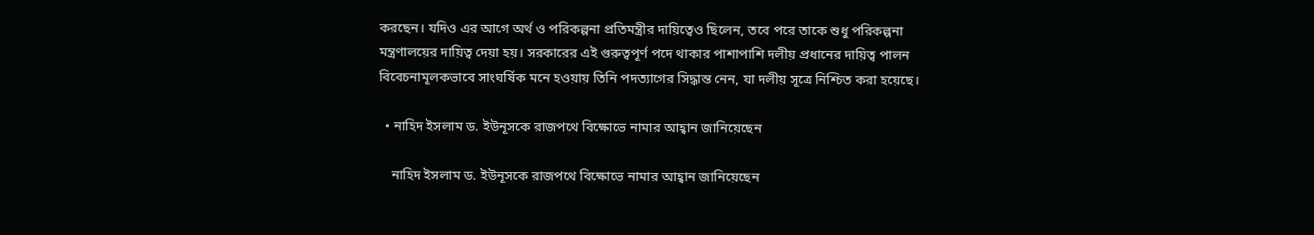করছেন। যদিও এর আগে অর্থ ও পরিকল্পনা প্রতিমন্ত্রীর দায়িত্বেও ছিলেন, তবে পরে তাকে শুধু পরিকল্পনা মন্ত্রণালয়ের দায়িত্ব দেয়া হয়। সরকারের এই গুরুত্বপূর্ণ পদে থাকার পাশাপাশি দলীয় প্রধানের দায়িত্ব পালন বিবেচনামূলকভাবে সাংঘর্ষিক মনে হওয়ায় তিনি পদত্যাগের সিদ্ধান্ত নেন, যা দলীয় সূত্রে নিশ্চিত করা হয়েছে।

  • নাহিদ ইসলাম ড. ইউনূসকে রাজপথে বিক্ষোভে নামার আহ্বান জানিয়েছেন

    নাহিদ ইসলাম ড. ইউনূসকে রাজপথে বিক্ষোভে নামার আহ্বান জানিয়েছেন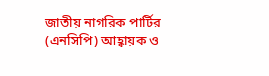জাতীয় নাগরিক পার্টির (এনসিপি) আহ্বায়ক ও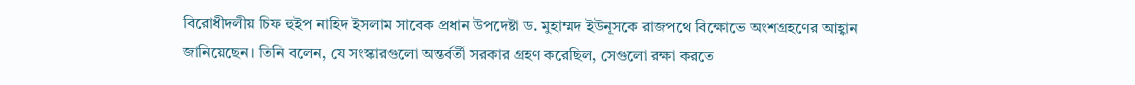বিরোধীদলীয় চিফ হুইপ নাহিদ ইসলাম সাবেক প্রধান উপদেষ্টা ড. মুহাম্মদ ইউনূসকে রাজপথে বিক্ষোভে অংশগ্রহণের আহ্বান জানিয়েছেন। তিনি বলেন, যে সংস্কারগুলো অন্তর্বর্তী সরকার গ্রহণ করেছিল, সেগুলো রক্ষা করতে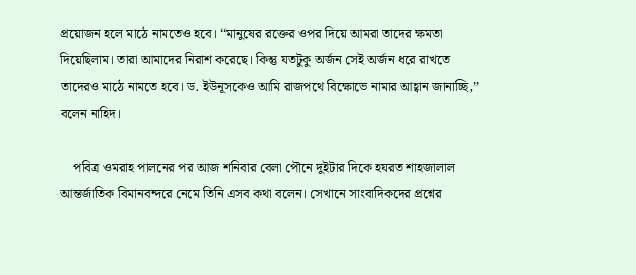প্রয়োজন হলে মাঠে নামতেও হবে। ‘‘মানুষের রক্তের ওপর দিয়ে আমরা তাদের ক্ষমতা দিয়েছিলাম। তারা আমাদের নিরাশ করেছে। কিন্তু যতটুকু অর্জন সেই অর্জন ধরে রাখতে তাদেরও মাঠে নামতে হবে। ড. ইউনূসকেও আমি রাজপথে বিক্ষোভে নামার আহ্বান জানাচ্ছি,’’ বলেন নাহিদ।

    পবিত্র ওমরাহ পালনের পর আজ শনিবার বেলা পৌনে দুইটার দিকে হযরত শাহজালাল আন্তর্জাতিক বিমানবন্দরে নেমে তিনি এসব কথা বলেন। সেখানে সাংবাদিকদের প্রশ্নের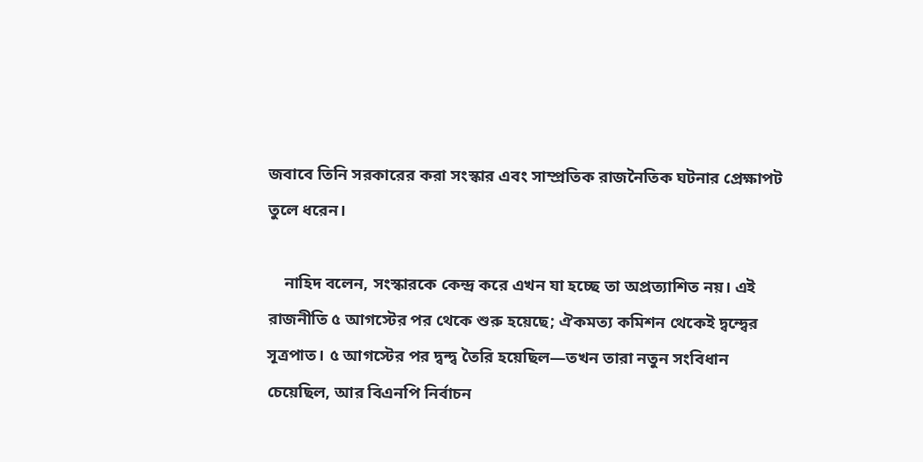জবাবে তিনি সরকারের করা সংস্কার এবং সাম্প্রতিক রাজনৈতিক ঘটনার প্রেক্ষাপট তুলে ধরেন।

    নাহিদ বলেন, সংস্কারকে কেন্দ্র করে এখন যা হচ্ছে তা অপ্রত্যাশিত নয়। এই রাজনীতি ৫ আগস্টের পর থেকে শুরু হয়েছে; ঐকমত্য কমিশন থেকেই দ্বন্দ্বের সূত্রপাত। ৫ আগস্টের পর দ্বন্দ্ব তৈরি হয়েছিল—তখন তারা নতুন সংবিধান চেয়েছিল, আর বিএনপি নির্বাচন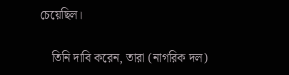চেয়েছিল।

    তিনি দাবি করেন, তারা (নাগরিক দল)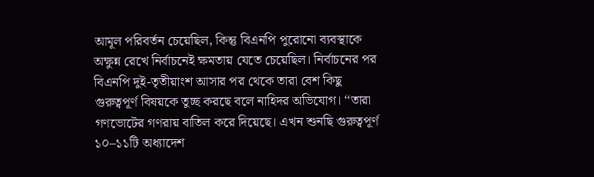আমূল পরিবর্তন চেয়েছিল, কিন্তু বিএনপি পুরোনো ব্যবস্থাকে অক্ষুন্ন রেখে নির্বাচনেই ক্ষমতায় যেতে চেয়েছিল। নির্বাচনের পর বিএনপি দুই-তৃতীয়াংশ আসার পর থেকে তারা বেশ কিছু গুরুত্বপূর্ণ বিষয়কে তুচ্ছ করছে বলে নাহিদর অভিযোগ। ‘‘তারা গণভোটের গণরায় বাতিল করে দিয়েছে। এখন শুনছি গুরুত্বপূর্ণ ১০–১১টি অধ্যাদেশ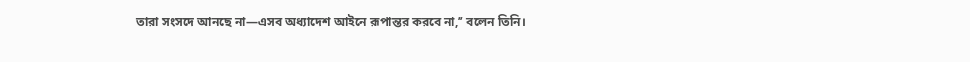তারা সংসদে আনছে না—এসব অধ্যাদেশ আইনে রূপান্তর করবে না,’’ বলেন তিনি।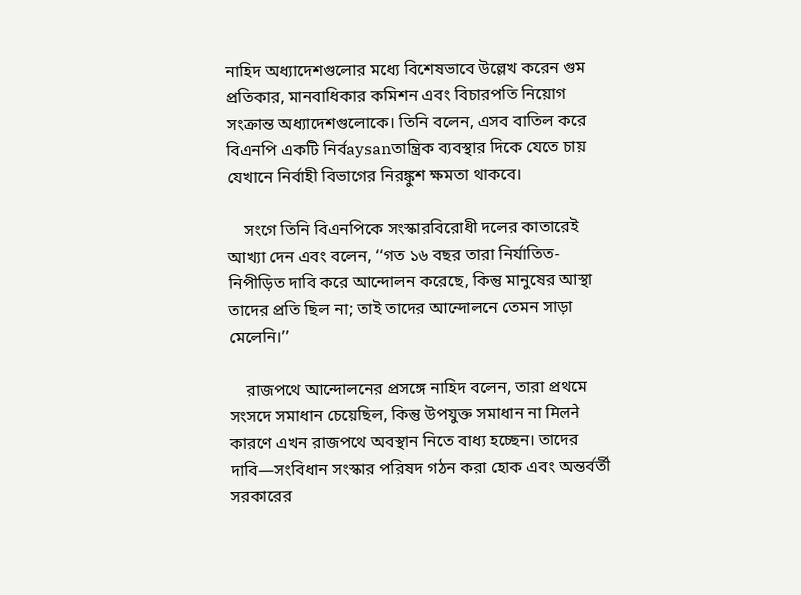নাহিদ অধ্যাদেশগুলোর মধ্যে বিশেষভাবে উল্লেখ করেন গুম প্রতিকার, মানবাধিকার কমিশন এবং বিচারপতি নিয়োগ সংক্রান্ত অধ্যাদেশগুলোকে। তিনি বলেন, এসব বাতিল করে বিএনপি একটি নির্বaysanতান্ত্রিক ব্যবস্থার দিকে যেতে চায় যেখানে নির্বাহী বিভাগের নিরঙ্কুশ ক্ষমতা থাকবে।

    সংগে তিনি বিএনপিকে সংস্কারবিরোধী দলের কাতারেই আখ্যা দেন এবং বলেন, ‘‘গত ১৬ বছর তারা নির্যাতিত-নিপীড়িত দাবি করে আন্দোলন করেছে, কিন্তু মানুষের আস্থা তাদের প্রতি ছিল না; তাই তাদের আন্দোলনে তেমন সাড়া মেলেনি।’’

    রাজপথে আন্দোলনের প্রসঙ্গে নাহিদ বলেন, তারা প্রথমে সংসদে সমাধান চেয়েছিল, কিন্তু উপযুক্ত সমাধান না मिलने কারণে এখন রাজপথে অবস্থান নিতে বাধ্য হচ্ছেন। তাদের দাবি—সংবিধান সংস্কার পরিষদ গঠন করা হোক এবং অন্তর্বর্তী সরকারের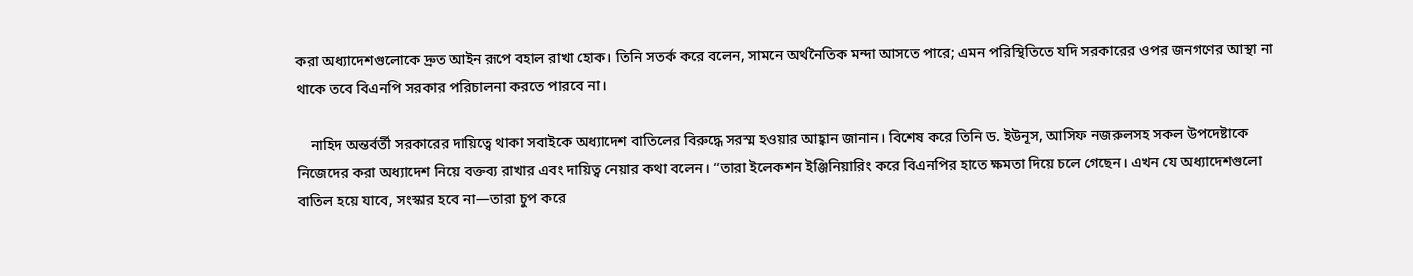করা অধ্যাদেশগুলোকে দ্রুত আইন রূপে বহাল রাখা হোক। তিনি সতর্ক করে বলেন, সামনে অর্থনৈতিক মন্দা আসতে পারে; এমন পরিস্থিতিতে যদি সরকারের ওপর জনগণের আস্থা না থাকে তবে বিএনপি সরকার পরিচালনা করতে পারবে না।

    নাহিদ অন্তর্বর্তী সরকারের দায়িত্বে থাকা সবাইকে অধ্যাদেশ বাতিলের বিরুদ্ধে সরস্ম হওয়ার আহ্বান জানান। বিশেষ করে তিনি ড. ইউনূস, আসিফ নজরুলসহ সকল উপদেষ্টাকে নিজেদের করা অধ্যাদেশ নিয়ে বক্তব্য রাখার এবং দায়িত্ব নেয়ার কথা বলেন। ‘‘তারা ইলেকশন ইঞ্জিনিয়ারিং করে বিএনপির হাতে ক্ষমতা দিয়ে চলে গেছেন। এখন যে অধ্যাদেশগুলো বাতিল হয়ে যাবে, সংস্কার হবে না—তারা চুপ করে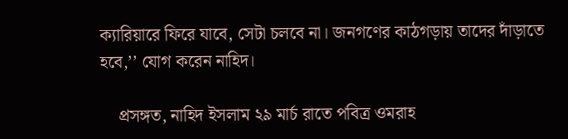ক্যারিয়ারে ফিরে যাবে, সেটা চলবে না। জনগণের কাঠগড়ায় তাদের দাঁড়াতে হবে,’’ যোগ করেন নাহিদ।

    প্রসঙ্গত, নাহিদ ইসলাম ২৯ মার্চ রাতে পবিত্র ওমরাহ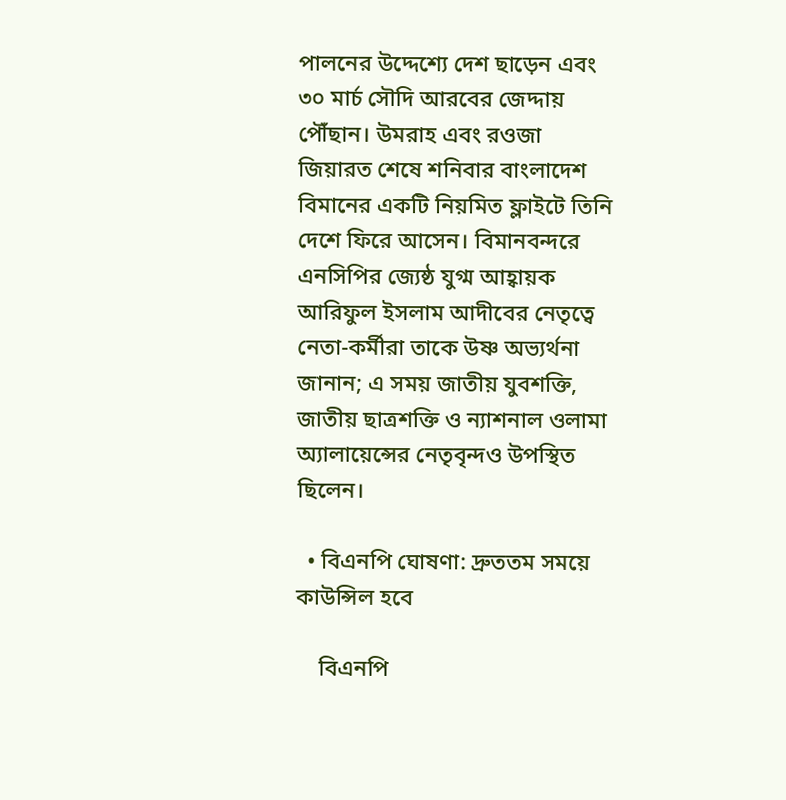পালনের উদ্দেশ্যে দেশ ছাড়েন এবং ৩০ মার্চ সৌদি আরবের জেদ্দায় পৌঁছান। উমরাহ এবং রওজা জিয়ারত শেষে শনিবার বাংলাদেশ বিমানের একটি নিয়মিত ফ্লাইটে তিনি দেশে ফিরে আসেন। বিমানবন্দরে এনসিপির জ্যেষ্ঠ যুগ্ম আহ্বায়ক আরিফুল ইসলাম আদীবের নেতৃত্বে নেতা-কর্মীরা তাকে উষ্ণ অভ্যর্থনা জানান; এ সময় জাতীয় যুবশক্তি, জাতীয় ছাত্রশক্তি ও ন্যাশনাল ওলামা অ্যালায়েন্সের নেতৃবৃন্দও উপস্থিত ছিলেন।

  • বিএনপি ঘোষণা: দ্রুততম সময়ে কাউন্সিল হবে

    বিএনপি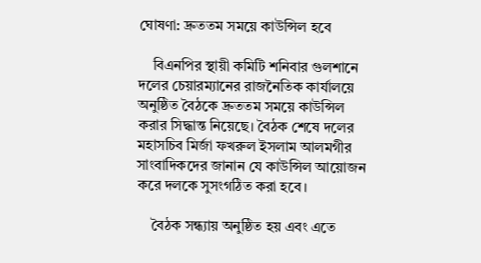ঘোষণা: দ্রুততম সময়ে কাউন্সিল হবে

    বিএনপির স্থায়ী কমিটি শনিবার গুলশানে দলের চেয়ারম্যানের রাজনৈতিক কার্যালয়ে অনুষ্ঠিত বৈঠকে দ্রুততম সময়ে কাউন্সিল করার সিদ্ধান্ত নিয়েছে। বৈঠক শেষে দলের মহাসচিব মির্জা ফখরুল ইসলাম আলমগীর সাংবাদিকদের জানান যে কাউন্সিল আয়োজন করে দলকে সুসংগঠিত করা হবে।

    বৈঠক সন্ধ্যায় অনুষ্ঠিত হয় এবং এতে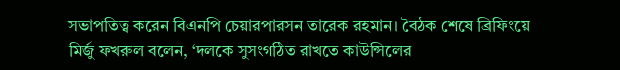সভাপতিত্ব করেন বিএনপি চেয়ারপারসন তারেক রহমান। বৈঠক শেষে ব্রিফিংয়ে মির্জু ফখরুল বলেন, ‘দলকে সুসংগঠিত রাখতে কাউন্সিলের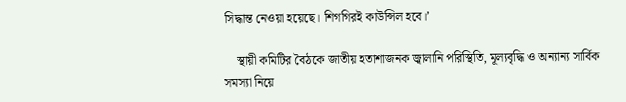সিদ্ধান্ত নেওয়া হয়েছে। শিগগিরই কাউন্সিল হবে।’

    স্থায়ী কমিটির বৈঠকে জাতীয় হতাশাজনক জ্বালানি পরিস্থিতি, মূল্যবৃদ্ধি ও অন্যান্য সার্বিক সমস্যা নিয়ে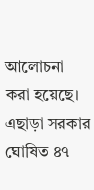আলোচনা করা হয়েছে। এছাড়া সরকার ঘোষিত ৪৭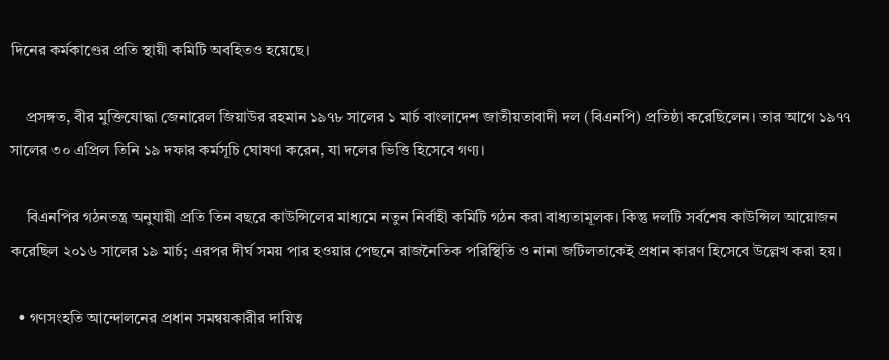দিনের কর্মকাণ্ডের প্রতি স্থায়ী কমিটি অবহিতও হয়েছে।

    প্রসঙ্গত, বীর মুক্তিযোদ্ধা জেনারেল জিয়াউর রহমান ১৯৭৮ সালের ১ মার্চ বাংলাদেশ জাতীয়তাবাদী দল (বিএনপি) প্রতিষ্ঠা করেছিলেন। তার আগে ১৯৭৭ সালের ৩০ এপ্রিল তিনি ১৯ দফার কর্মসূচি ঘোষণা করেন, যা দলের ভিত্তি হিসেবে গণ্য।

    বিএনপির গঠনতন্ত্র অনুযায়ী প্রতি তিন বছরে কাউন্সিলের মাধ্যমে নতুন নির্বাহী কমিটি গঠন করা বাধ্যতামূলক। কিন্তু দলটি সর্বশেষ কাউন্সিল আয়োজন করেছিল ২০১৬ সালের ১৯ মার্চ; এরপর দীর্ঘ সময় পার হওয়ার পেছনে রাজনৈতিক পরিস্থিতি ও নানা জটিলতাকেই প্রধান কারণ হিসেবে উল্লেখ করা হয়।

  • গণসংহতি আন্দোলনের প্রধান সমন্বয়কারীর দায়িত্ব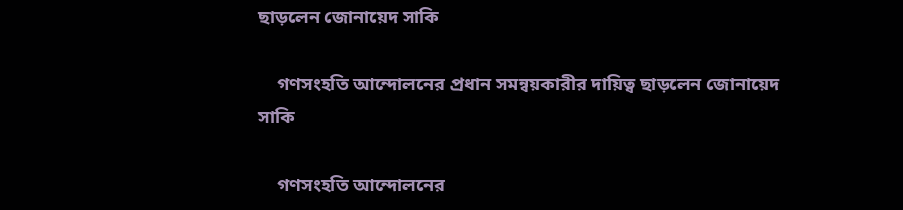ছাড়লেন জোনায়েদ সাকি

    গণসংহতি আন্দোলনের প্রধান সমন্বয়কারীর দায়িত্ব ছাড়লেন জোনায়েদ সাকি

    গণসংহতি আন্দোলনের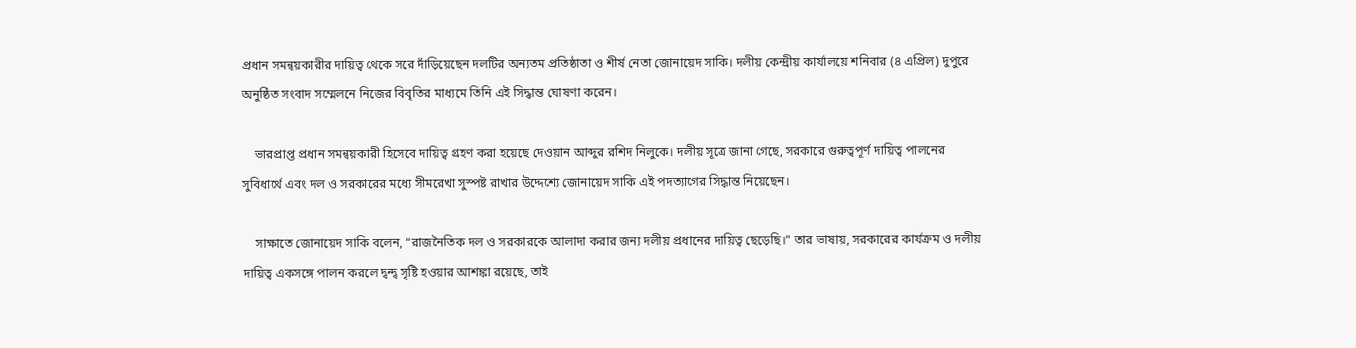প্রধান সমন্বয়কারীর দায়িত্ব থেকে সরে দাঁড়িয়েছেন দলটির অন্যতম প্রতিষ্ঠাতা ও শীর্ষ নেতা জোনায়েদ সাকি। দলীয় কেন্দ্রীয় কার্যালয়ে শনিবার (৪ এপ্রিল) দুপুরে অনুষ্ঠিত সংবাদ সম্মেলনে নিজের বিবৃতির মাধ্যমে তিনি এই সিদ্ধান্ত ঘোষণা করেন।

    ভারপ্রাপ্ত প্রধান সমন্বয়কারী হিসেবে দায়িত্ব গ্রহণ করা হয়েছে দেওয়ান আব্দুর রশিদ নিলুকে। দলীয় সূত্রে জানা গেছে, সরকারে গুরুত্বপূর্ণ দায়িত্ব পালনের সুবিধার্থে এবং দল ও সরকারের মধ্যে সীমরেখা সুস্পষ্ট রাখার উদ্দেশ্যে জোনায়েদ সাকি এই পদত্যাগের সিদ্ধান্ত নিয়েছেন।

    সাক্ষাতে জোনায়েদ সাকি বলেন, “রাজনৈতিক দল ও সরকারকে আলাদা করার জন্য দলীয় প্রধানের দায়িত্ব ছেড়েছি।” তার ভাষায়, সরকারের কার্যক্রম ও দলীয় দায়িত্ব একসঙ্গে পালন করলে দ্বন্দ্ব সৃষ্টি হওয়ার আশঙ্কা রয়েছে, তাই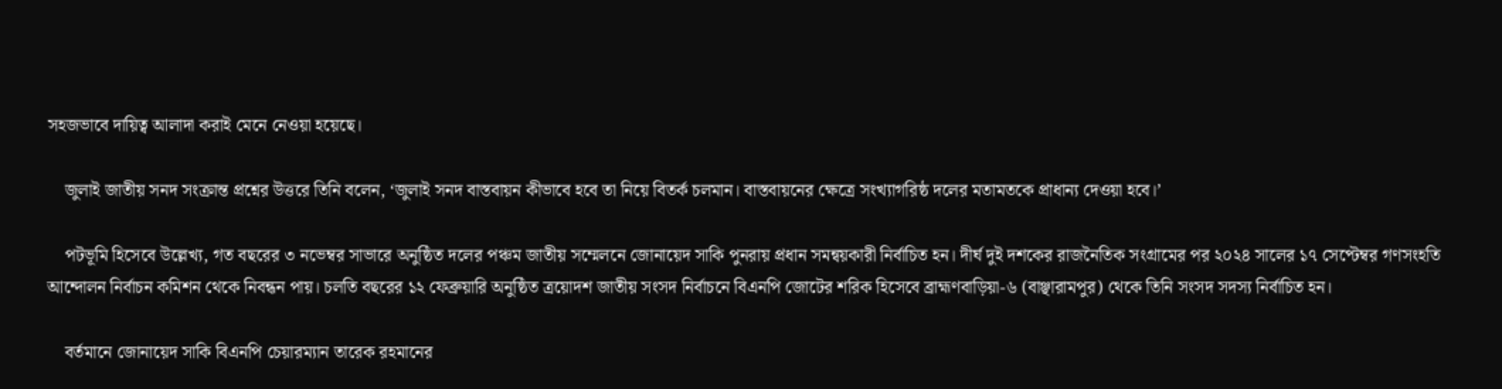সহজভাবে দায়িত্ব আলাদা করাই মেনে নেওয়া হয়েছে।

    জুলাই জাতীয় সনদ সংক্রান্ত প্রশ্নের উত্তরে তিনি বলেন, ‘জুলাই সনদ বাস্তবায়ন কীভাবে হবে তা নিয়ে বিতর্ক চলমান। বাস্তবায়নের ক্ষেত্রে সংখ্যাগরিষ্ঠ দলের মতামতকে প্রাধান্য দেওয়া হবে।’

    পটভূমি হিসেবে উল্লেখ্য, গত বছরের ৩ নভেম্বর সাভারে অনুষ্ঠিত দলের পঞ্চম জাতীয় সম্মেলনে জোনায়েদ সাকি পুনরায় প্রধান সমন্বয়কারী নির্বাচিত হন। দীর্ঘ দুই দশকের রাজনৈতিক সংগ্রামের পর ২০২৪ সালের ১৭ সেপ্টেম্বর গণসংহতি আন্দোলন নির্বাচন কমিশন থেকে নিবন্ধন পায়। চলতি বছরের ১২ ফেব্রুয়ারি অনুষ্ঠিত ত্রয়োদশ জাতীয় সংসদ নির্বাচনে বিএনপি জোটের শরিক হিসেবে ব্রাহ্মণবাড়িয়া-৬ (বাঞ্ছারামপুর) থেকে তিনি সংসদ সদস্য নির্বাচিত হন।

    বর্তমানে জোনায়েদ সাকি বিএনপি চেয়ারম্যান তারেক রহমানের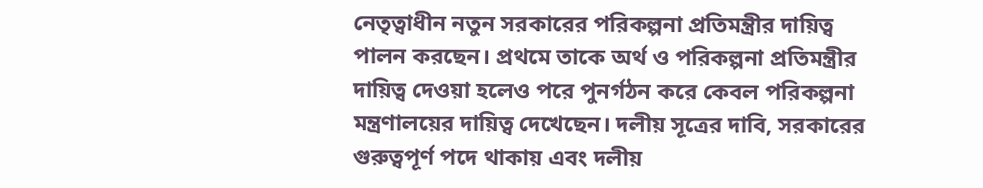নেতৃত্বাধীন নতুন সরকারের পরিকল্পনা প্রতিমন্ত্রীর দায়িত্ব পালন করছেন। প্রথমে তাকে অর্থ ও পরিকল্পনা প্রতিমন্ত্রীর দায়িত্ব দেওয়া হলেও পরে পুনর্গঠন করে কেবল পরিকল্পনা মন্ত্রণালয়ের দায়িত্ব দেখেছেন। দলীয় সূত্রের দাবি, সরকারের গুরুত্বপূর্ণ পদে থাকায় এবং দলীয়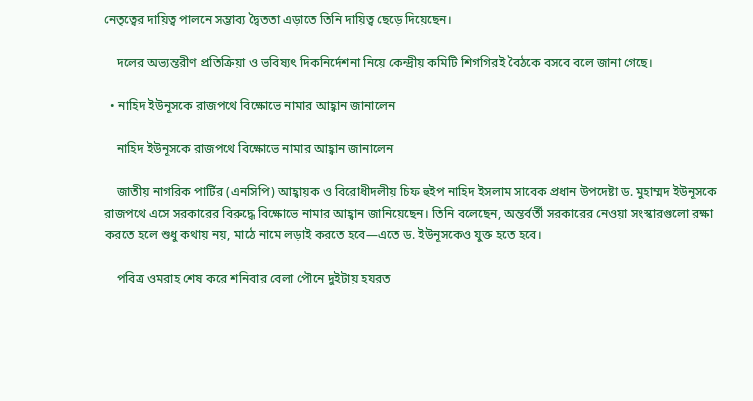নেতৃত্বের দায়িত্ব পালনে সম্ভাব্য দ্বৈততা এড়াতে তিনি দায়িত্ব ছেড়ে দিয়েছেন।

    দলের অভ্যন্তরীণ প্রতিক্রিয়া ও ভবিষ্যৎ দিকনির্দেশনা নিয়ে কেন্দ্রীয় কমিটি শিগগিরই বৈঠকে বসবে বলে জানা গেছে।

  • নাহিদ ইউনূসকে রাজপথে বিক্ষোভে নামার আহ্বান জানালেন

    নাহিদ ইউনূসকে রাজপথে বিক্ষোভে নামার আহ্বান জানালেন

    জাতীয় নাগরিক পার্টির (এনসিপি) আহ্বায়ক ও বিরোধীদলীয় চিফ হুইপ নাহিদ ইসলাম সাবেক প্রধান উপদেষ্টা ড. মুহাম্মদ ইউনূসকে রাজপথে এসে সরকারের বিরুদ্ধে বিক্ষোভে নামার আহ্বান জানিয়েছেন। তিনি বলেছেন, অন্তর্বর্তী সরকারের নেওয়া সংস্কারগুলো রক্ষা করতে হলে শুধু কথায় নয়, মাঠে নামে লড়াই করতে হবে—এতে ড. ইউনূসকেও যুক্ত হতে হবে।

    পবিত্র ওমরাহ শেষ করে শনিবার বেলা পৌনে দুইটায় হযরত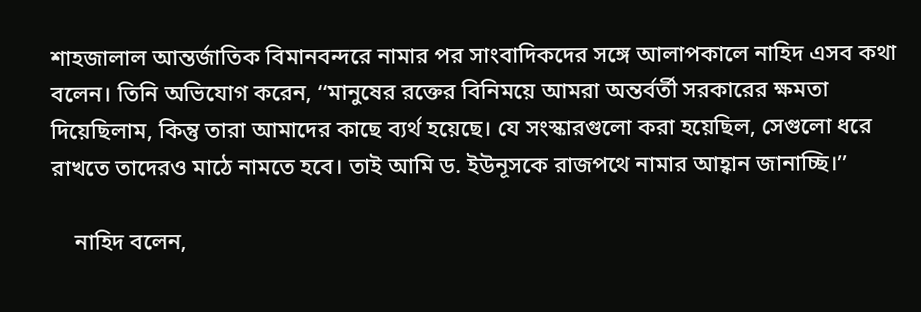শাহজালাল আন্তর্জাতিক বিমানবন্দরে নামার পর সাংবাদিকদের সঙ্গে আলাপকালে নাহিদ এসব কথা বলেন। তিনি অভিযোগ করেন, ‘‘মানুষের রক্তের বিনিময়ে আমরা অন্তর্বর্তী সরকারের ক্ষমতা দিয়েছিলাম, কিন্তু তারা আমাদের কাছে ব্যর্থ হয়েছে। যে সংস্কারগুলো করা হয়েছিল, সেগুলো ধরে রাখতে তাদেরও মাঠে নামতে হবে। তাই আমি ড. ইউনূসকে রাজপথে নামার আহ্বান জানাচ্ছি।’’

    নাহিদ বলেন,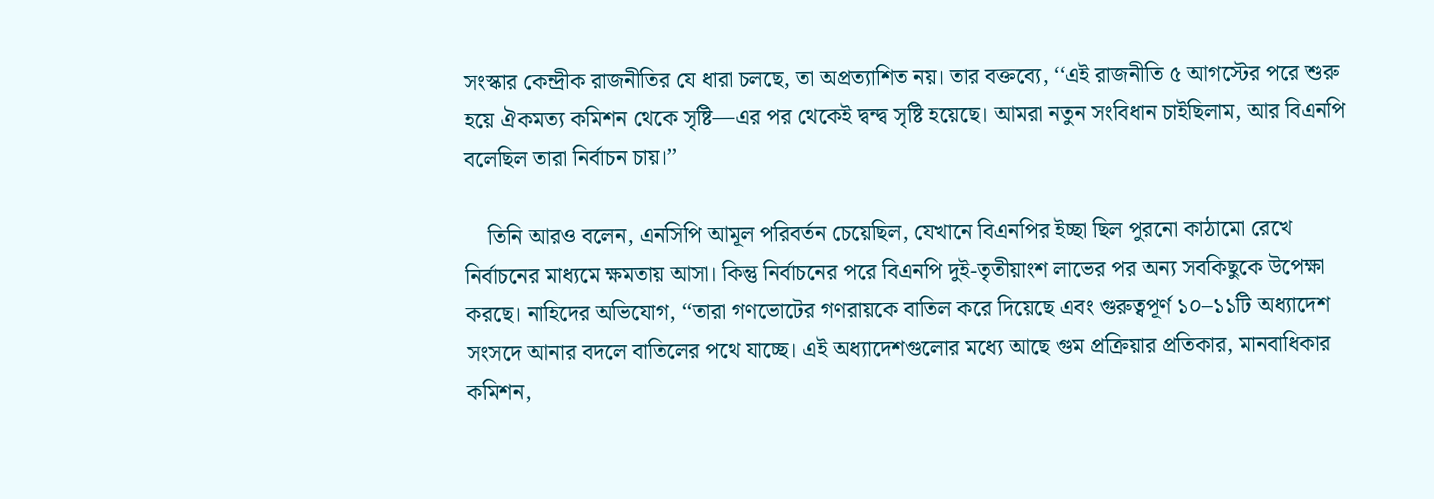সংস্কার কেন্দ্রীক রাজনীতির যে ধারা চলছে, তা অপ্রত্যাশিত নয়। তার বক্তব্যে, ‘‘এই রাজনীতি ৫ আগস্টের পরে শুরু হয়ে ঐকমত্য কমিশন থেকে সৃষ্টি—এর পর থেকেই দ্বন্দ্ব সৃষ্টি হয়েছে। আমরা নতুন সংবিধান চাইছিলাম, আর বিএনপি বলেছিল তারা নির্বাচন চায়।’’

    তিনি আরও বলেন, এনসিপি আমূল পরিবর্তন চেয়েছিল, যেখানে বিএনপির ইচ্ছা ছিল পুরনো কাঠামো রেখে নির্বাচনের মাধ্যমে ক্ষমতায় আসা। কিন্তু নির্বাচনের পরে বিএনপি দুই-তৃতীয়াংশ লাভের পর অন্য সবকিছুকে উপেক্ষা করছে। নাহিদের অভিযোগ, ‘‘তারা গণভোটের গণরায়কে বাতিল করে দিয়েছে এবং গুরুত্বপূর্ণ ১০–১১টি অধ্যাদেশ সংসদে আনার বদলে বাতিলের পথে যাচ্ছে। এই অধ্যাদেশগুলোর মধ্যে আছে গুম প্রক্রিয়ার প্রতিকার, মানবাধিকার কমিশন,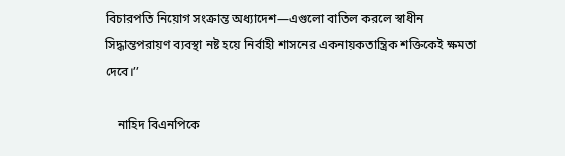বিচারপতি নিয়োগ সংক্রান্ত অধ্যাদেশ—এগুলো বাতিল করলে স্বাধীন সিদ্ধান্তপরায়ণ ব্যবস্থা নষ্ট হয়ে নির্বাহী শাসনের একনায়কতান্ত্রিক শক্তিকেই ক্ষমতা দেবে।’’

    নাহিদ বিএনপিকে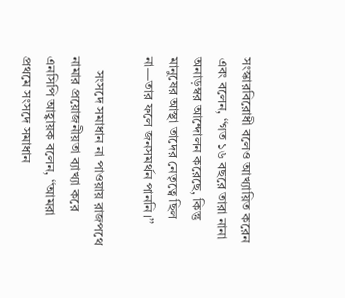সংস্কারবিরোধী বলেও আখ্যায়িত করেন এবং বলেন, ‘‘গত ১৬ বছরে তারা নানা অনাড়ম্বর আন্দোলন করেছে, কিন্তু মানুষের আস্থা তাদের নেতৃত্বে ছিল না—তার ফলে জনসমর্থন পাননি।’’

    সংসদে সমাধান না পাওয়ায় রাজপথে নামার প্রয়োজনীয়তা ব্যাখ্যা করে এনসিপি আহ্বায়ক বলেন, ‘‘আমরা প্রথমে সংসদে সমাধান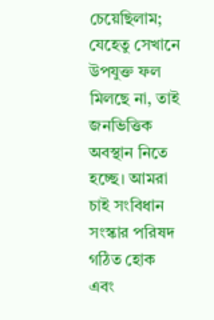চেয়েছিলাম; যেহেতু সেখানে উপযুক্ত ফল মিলছে না, তাই জনভিত্তিক অবস্থান নিতে হচ্ছে। আমরা চাই সংবিধান সংস্কার পরিষদ গঠিত হোক এবং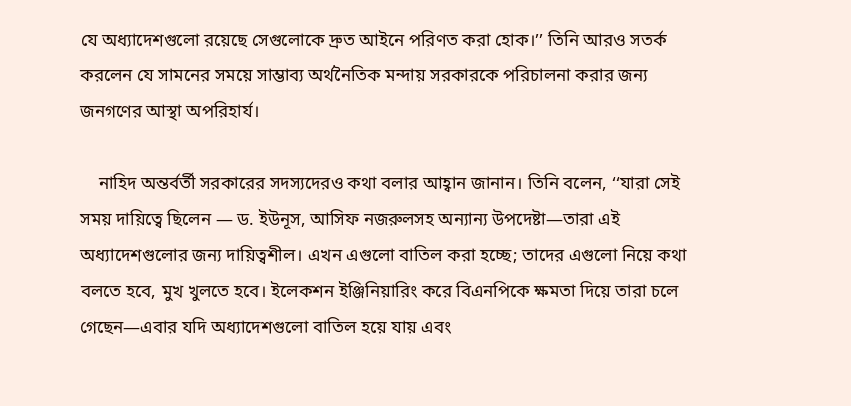যে অধ্যাদেশগুলো রয়েছে সেগুলোকে দ্রুত আইনে পরিণত করা হোক।’’ তিনি আরও সতর্ক করলেন যে সামনের সময়ে সাম্ভাব্য অর্থনৈতিক মন্দায় সরকারকে পরিচালনা করার জন্য জনগণের আস্থা অপরিহার্য।

    নাহিদ অন্তর্বর্তী সরকারের সদস্যদেরও কথা বলার আহ্বান জানান। তিনি বলেন, ‘‘যারা সেই সময় দায়িত্বে ছিলেন — ড. ইউনূস, আসিফ নজরুলসহ অন্যান্য উপদেষ্টা—তারা এই অধ্যাদেশগুলোর জন্য দায়িত্বশীল। এখন এগুলো বাতিল করা হচ্ছে; তাদের এগুলো নিয়ে কথা বলতে হবে, মুখ খুলতে হবে। ইলেকশন ইঞ্জিনিয়ারিং করে বিএনপিকে ক্ষমতা দিয়ে তারা চলে গেছেন—এবার যদি অধ্যাদেশগুলো বাতিল হয়ে যায় এবং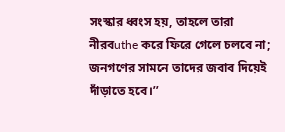সংস্কার ধ্বংস হয়, তাহলে তারা নীরবuthe করে ফিরে গেলে চলবে না; জনগণের সামনে তাদের জবাব দিয়েই দাঁড়াতে হবে।’’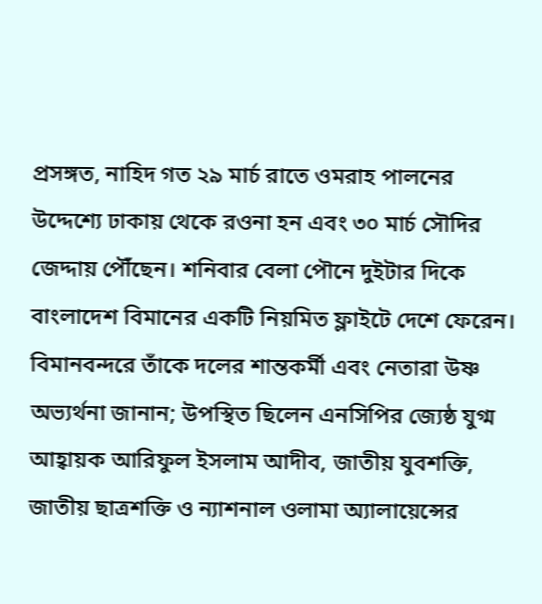প্রসঙ্গত, নাহিদ গত ২৯ মার্চ রাতে ওমরাহ পালনের উদ্দেশ্যে ঢাকায় থেকে রওনা হন এবং ৩০ মার্চ সৌদির জেদ্দায় পৌঁছেন। শনিবার বেলা পৌনে দুইটার দিকে বাংলাদেশ বিমানের একটি নিয়মিত ফ্লাইটে দেশে ফেরেন। বিমানবন্দরে তাঁকে দলের শান্তকর্মী এবং নেতারা উষ্ণ অভ্যর্থনা জানান; উপস্থিত ছিলেন এনসিপির জ্যেষ্ঠ যুগ্ম আহ্বায়ক আরিফুল ইসলাম আদীব, জাতীয় যুবশক্তি, জাতীয় ছাত্রশক্তি ও ন্যাশনাল ওলামা অ্যালায়েন্সের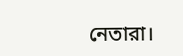নেতারা।